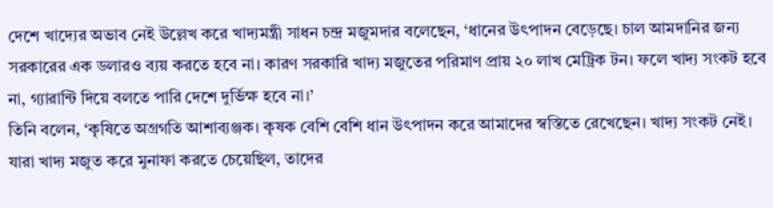দেশে খাদ্যের অভাব নেই উল্লেখ করে খাদ্যমন্ত্রী সাধন চন্দ্র মজুমদার বলেছেন, ‘ধানের উৎপাদন বেড়েছে। চাল আমদানির জন্য সরকারের এক ডলারও ব্যয় করতে হবে না। কারণ সরকারি খাদ্য মজুতের পরিমাণ প্রায় ২০ লাখ মেট্রিক টন। ফলে খাদ্য সংকট হবে না, গ্যারান্টি দিয়ে বলতে পারি দেশে দুর্ভিক্ষ হবে না।’
তিনি বলেন, ‘কৃষিতে অগ্রগতি আশাব্যঞ্জক। কৃষক বেশি বেশি ধান উৎপাদন করে আমাদের স্বস্তিতে রেখেছেন। খাদ্য সংকট নেই। যারা খাদ্য মজুত করে মুনাফা করতে চেয়েছিল, তাদের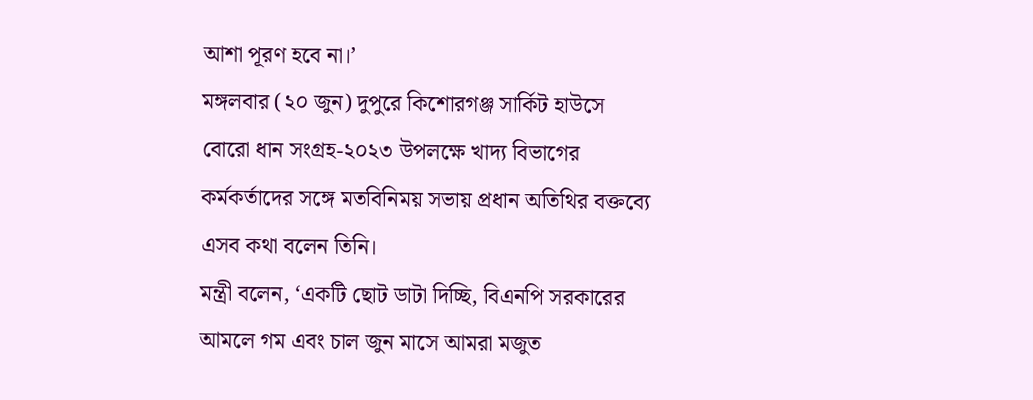আশা পূরণ হবে না।’
মঙ্গলবার (২০ জুন) দুপুরে কিশোরগঞ্জ সার্কিট হাউসে বোরো ধান সংগ্রহ-২০২৩ উপলক্ষে খাদ্য বিভাগের কর্মকর্তাদের সঙ্গে মতবিনিময় সভায় প্রধান অতিথির বক্তব্যে এসব কথা বলেন তিনি।
মন্ত্রী বলেন, ‘একটি ছোট ডাটা দিচ্ছি, বিএনপি সরকারের আমলে গম এবং চাল জুন মাসে আমরা মজুত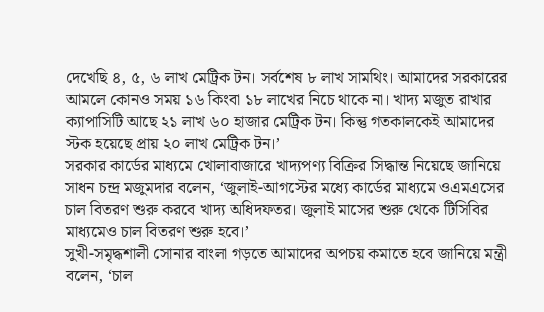দেখেছি ৪, ৫, ৬ লাখ মেট্রিক টন। সর্বশেষ ৮ লাখ সামথিং। আমাদের সরকারের আমলে কোনও সময় ১৬ কিংবা ১৮ লাখের নিচে থাকে না। খাদ্য মজুত রাখার ক্যাপাসিটি আছে ২১ লাখ ৬০ হাজার মেট্রিক টন। কিন্তু গতকালকেই আমাদের স্টক হয়েছে প্রায় ২০ লাখ মেট্রিক টন।’
সরকার কার্ডের মাধ্যমে খোলাবাজারে খাদ্যপণ্য বিক্রির সিদ্ধান্ত নিয়েছে জানিয়ে সাধন চন্দ্র মজুমদার বলেন, ‘জুলাই-আগস্টের মধ্যে কার্ডের মাধ্যমে ওএমএসের চাল বিতরণ শুরু করবে খাদ্য অধিদফতর। জুলাই মাসের শুরু থেকে টিসিবির মাধ্যমেও চাল বিতরণ শুরু হবে।’
সুখী-সমৃদ্ধশালী সোনার বাংলা গড়তে আমাদের অপচয় কমাতে হবে জানিয়ে মন্ত্রী বলেন, ‘চাল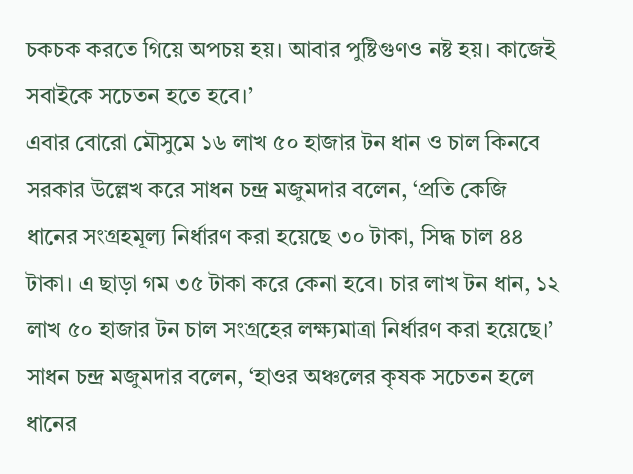চকচক করতে গিয়ে অপচয় হয়। আবার পুষ্টিগুণও নষ্ট হয়। কাজেই সবাইকে সচেতন হতে হবে।’
এবার বোরো মৌসুমে ১৬ লাখ ৫০ হাজার টন ধান ও চাল কিনবে সরকার উল্লেখ করে সাধন চন্দ্র মজুমদার বলেন, ‘প্রতি কেজি ধানের সংগ্রহমূল্য নির্ধারণ করা হয়েছে ৩০ টাকা, সিদ্ধ চাল ৪৪ টাকা। এ ছাড়া গম ৩৫ টাকা করে কেনা হবে। চার লাখ টন ধান, ১২ লাখ ৫০ হাজার টন চাল সংগ্রহের লক্ষ্যমাত্রা নির্ধারণ করা হয়েছে।’
সাধন চন্দ্র মজুমদার বলেন, ‘হাওর অঞ্চলের কৃষক সচেতন হলে ধানের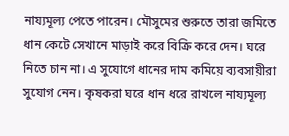নায্যমূল্য পেতে পারেন। মৌসুমের শুরুতে তারা জমিতে ধান কেটে সেখানে মাড়াই করে বিক্রি করে দেন। ঘরে নিতে চান না। এ সুযোগে ধানের দাম কমিয়ে ব্যবসায়ীরা সুযোগ নেন। কৃষকরা ঘরে ধান ধরে রাখলে নায্যমূল্য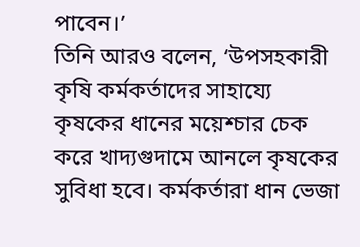পাবেন।’
তিনি আরও বলেন, ‘উপসহকারী কৃষি কর্মকর্তাদের সাহায্যে কৃষকের ধানের ময়েশ্চার চেক করে খাদ্যগুদামে আনলে কৃষকের সুবিধা হবে। কর্মকর্তারা ধান ভেজা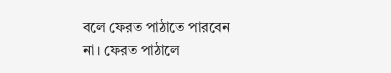বলে ফেরত পাঠাতে পারবেন না। ফেরত পাঠালে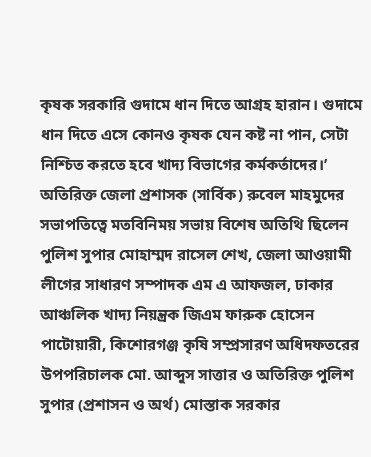কৃষক সরকারি গুদামে ধান দিতে আগ্রহ হারান। গুদামে ধান দিতে এসে কোনও কৃষক যেন কষ্ট না পান, সেটা নিশ্চিত করতে হবে খাদ্য বিভাগের কর্মকর্তাদের।’
অতিরিক্ত জেলা প্রশাসক (সার্বিক) রুবেল মাহমুদের সভাপতিত্বে মতবিনিময় সভায় বিশেষ অতিথি ছিলেন পুলিশ সুপার মোহাম্মদ রাসেল শেখ, জেলা আওয়ামী লীগের সাধারণ সম্পাদক এম এ আফজল, ঢাকার আঞ্চলিক খাদ্য নিয়ন্ত্রক জিএম ফারুক হোসেন পাটোয়ারী, কিশোরগঞ্জ কৃষি সম্প্রসারণ অধিদফতরের উপপরিচালক মো. আব্দুস সাত্তার ও অতিরিক্ত পুলিশ সুপার (প্রশাসন ও অর্থ) মোস্তাক সরকার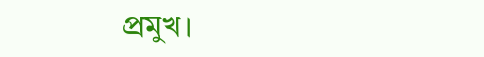প্রমুখ।